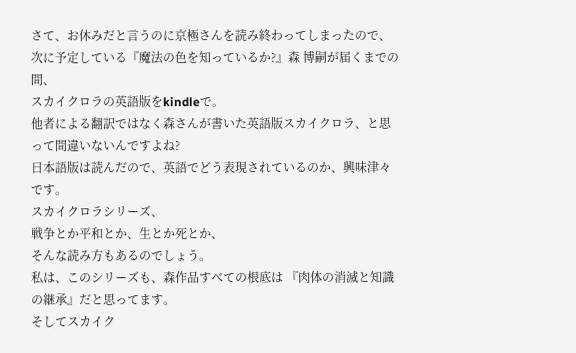さて、お休みだと言うのに京極さんを読み終わってしまったので、次に予定している『魔法の色を知っているか?』森 博嗣が届くまでの間、
スカイクロラの英語版をkindleで。
他者による翻訳ではなく森さんが書いた英語版スカイクロラ、と思って間違いないんですよね?
日本語版は読んだので、英語でどう表現されているのか、興味津々です。
スカイクロラシリーズ、
戦争とか平和とか、生とか死とか、
そんな読み方もあるのでしょう。
私は、このシリーズも、森作品すべての根底は 『肉体の消滅と知識の継承』だと思ってます。
そしてスカイク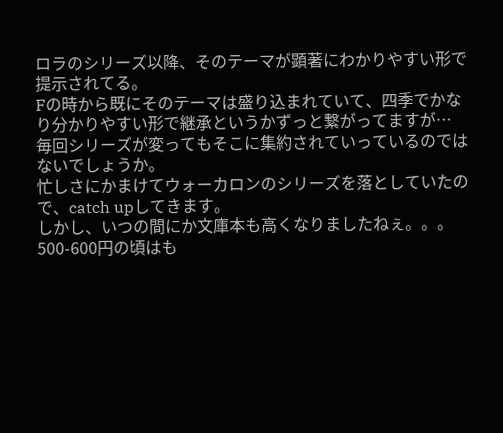ロラのシリーズ以降、そのテーマが顕著にわかりやすい形で提示されてる。
Fの時から既にそのテーマは盛り込まれていて、四季でかなり分かりやすい形で継承というかずっと繋がってますが…
毎回シリーズが変ってもそこに集約されていっているのではないでしょうか。
忙しさにかまけてウォーカロンのシリーズを落としていたので、catch upしてきます。
しかし、いつの間にか文庫本も高くなりましたねぇ。。。
500-600円の頃はも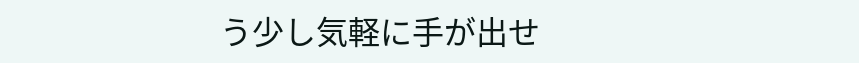う少し気軽に手が出せ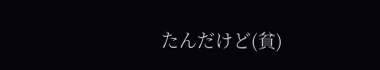たんだけど(貧)